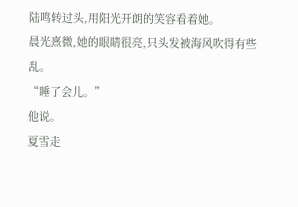陆鸣转过头,用阳光开朗的笑容看着她。
晨光熹微,她的眼睛很亮,只头发被海风吹得有些乱。
“睡了会儿。”
他说。
夏雪走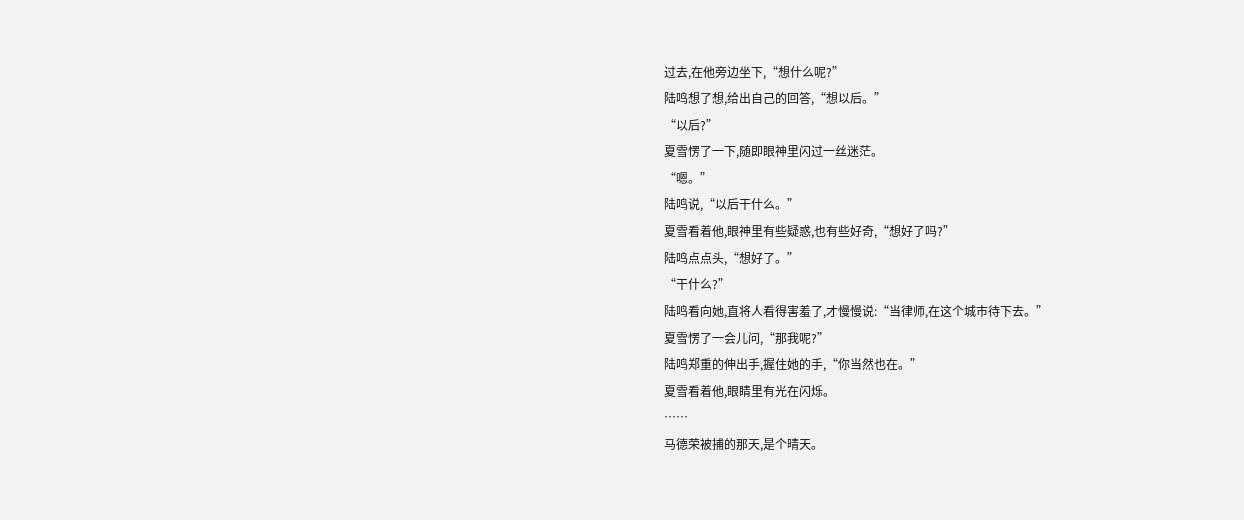过去,在他旁边坐下,“想什么呢?”
陆鸣想了想,给出自己的回答,“想以后。”
“以后?”
夏雪愣了一下,随即眼神里闪过一丝迷茫。
“嗯。”
陆鸣说,“以后干什么。”
夏雪看着他,眼神里有些疑惑,也有些好奇,“想好了吗?”
陆鸣点点头,“想好了。”
“干什么?”
陆鸣看向她,直将人看得害羞了,才慢慢说:“当律师,在这个城市待下去。”
夏雪愣了一会儿问,“那我呢?”
陆鸣郑重的伸出手,握住她的手,“你当然也在。”
夏雪看着他,眼睛里有光在闪烁。
……
马德荣被捕的那天,是个晴天。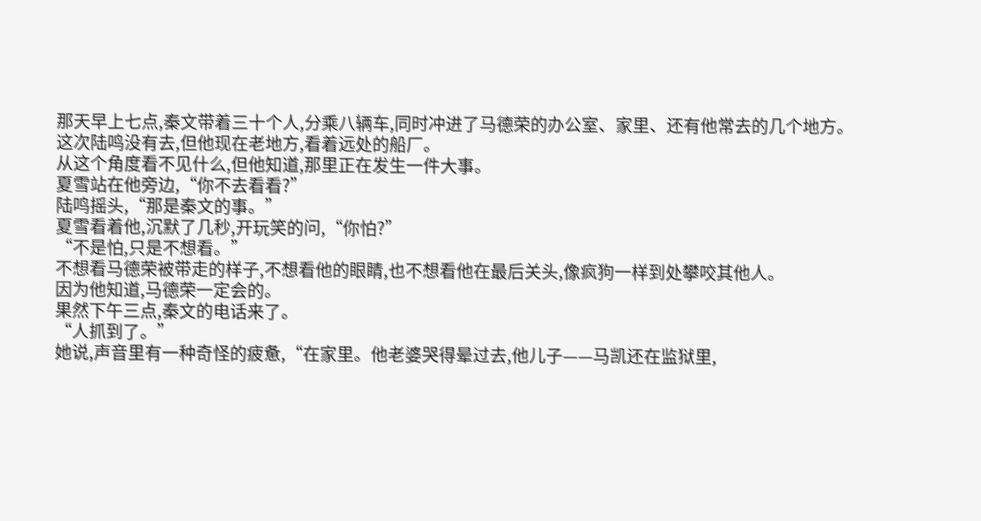那天早上七点,秦文带着三十个人,分乘八辆车,同时冲进了马德荣的办公室、家里、还有他常去的几个地方。
这次陆鸣没有去,但他现在老地方,看着远处的船厂。
从这个角度看不见什么,但他知道,那里正在发生一件大事。
夏雪站在他旁边,“你不去看看?”
陆鸣摇头,“那是秦文的事。”
夏雪看着他,沉默了几秒,开玩笑的问,“你怕?”
“不是怕,只是不想看。”
不想看马德荣被带走的样子,不想看他的眼睛,也不想看他在最后关头,像疯狗一样到处攀咬其他人。
因为他知道,马德荣一定会的。
果然下午三点,秦文的电话来了。
“人抓到了。”
她说,声音里有一种奇怪的疲惫,“在家里。他老婆哭得晕过去,他儿子——马凯还在监狱里,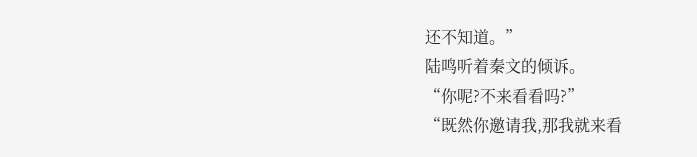还不知道。”
陆鸣听着秦文的倾诉。
“你呢?不来看看吗?”
“既然你邀请我,那我就来看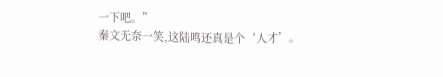一下吧。”
秦文无奈一笑,这陆鸣还真是个‘人才’。